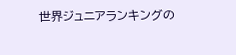世界ジュニアランキングの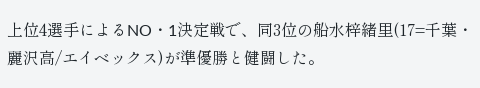上位4選手によるNO・1決定戦で、同3位の船水梓緒里(17=千葉・麗沢高/エイベックス)が準優勝と健闘した。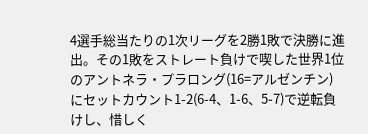4選手総当たりの1次リーグを2勝1敗で決勝に進出。その1敗をストレート負けで喫した世界1位のアントネラ・プラロング(16=アルゼンチン)にセットカウント1-2(6-4、1-6、5-7)で逆転負けし、惜しく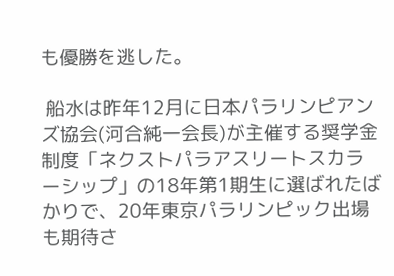も優勝を逃した。

 船水は昨年12月に日本パラリンピアンズ協会(河合純一会長)が主催する奨学金制度「ネクストパラアスリートスカラーシップ」の18年第1期生に選ばれたばかりで、20年東京パラリンピック出場も期待さ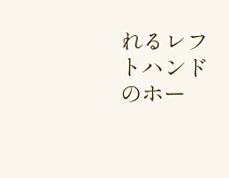れるレフトハンドのホー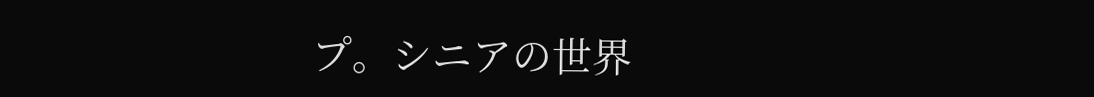プ。シニアの世界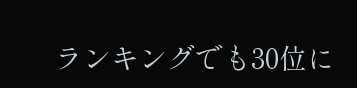ランキングでも30位に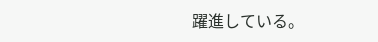躍進している。